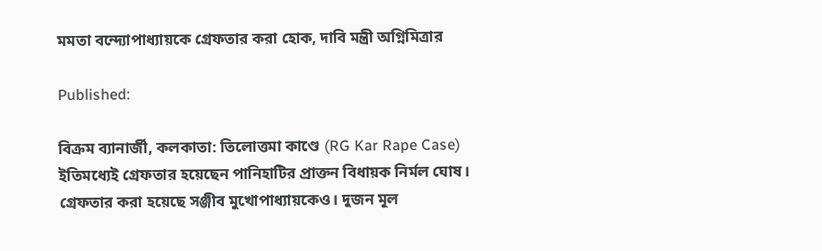মমতা বন্দ্যোপাধ্যায়কে গ্রেফতার করা হোক, দাবি মন্ত্রী অগ্নিমিত্রার

Published:

বিক্রম ব্যানার্জী, কলকাতা: তিলোত্তমা কাণ্ডে (RG Kar Rape Case) ইতিমধ্যেই গ্রেফতার হয়েছেন পানিহাটির প্রাক্তন বিধায়ক নির্মল ঘোষ। গ্রেফতার করা হয়েছে সঞ্জীব মুখোপাধ্যায়কেও। দুজন মূল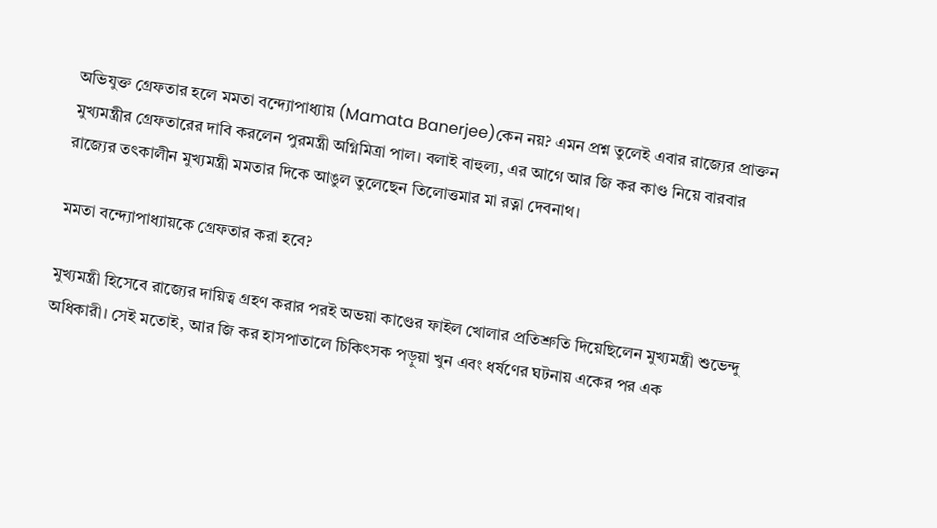অভিযুক্ত গ্রেফতার হলে মমতা বন্দ্যোপাধ্যায় (Mamata Banerjee)কেন নয়? এমন প্রশ্ন তুলেই এবার রাজ্যের প্রাক্তন মুখ্যমন্ত্রীর গ্রেফতারের দাবি করলেন পুরমন্ত্রী অগ্নিমিত্রা পাল। বলাই বাহুল্য, এর আগে আর জি কর কাণ্ড নিয়ে বারবার রাজ্যের তৎকালীন মুখ্যমন্ত্রী মমতার দিকে আঙুল তুলেছেন তিলোত্তমার মা রত্না দেবনাথ।

মমতা বন্দ্যোপাধ্যায়কে গ্রেফতার করা হবে?

মুখ্যমন্ত্রী হিসেবে রাজ্যের দায়িত্ব গ্রহণ করার পরই অভয়া কাণ্ডের ফাইল খোলার প্রতিশ্রুতি দিয়েছিলেন মুখ্যমন্ত্রী শুভেন্দু অধিকারী। সেই মতোই, আর জি কর হাসপাতালে চিকিৎসক পড়ুয়া খুন এবং ধর্ষণের ঘটনায় একের পর এক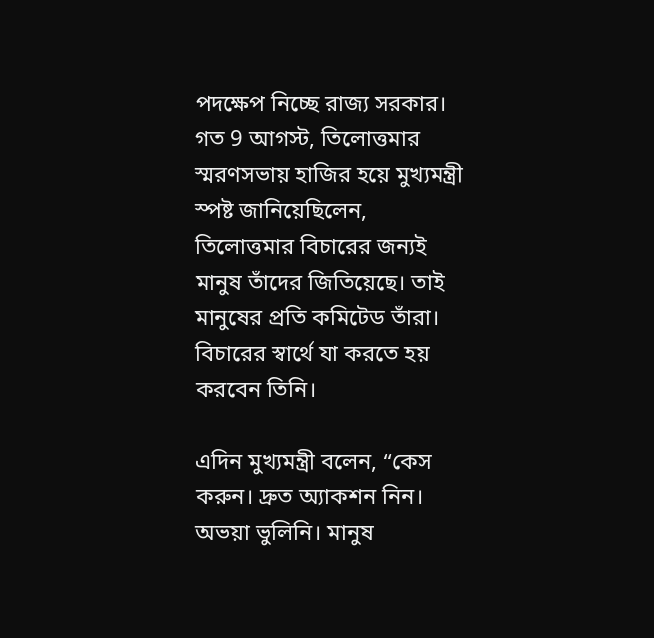পদক্ষেপ নিচ্ছে রাজ্য সরকার। গত 9 আগস্ট, তিলোত্তমার স্মরণসভায় হাজির হয়ে মুখ্যমন্ত্রী স্পষ্ট জানিয়েছিলেন, তিলোত্তমার বিচারের জন্যই মানুষ তাঁদের জিতিয়েছে। তাই মানুষের প্রতি কমিটেড তাঁরা। বিচারের স্বার্থে যা করতে হয় করবেন তিনি।

এদিন মুখ্যমন্ত্রী বলেন, “কেস করুন। দ্রুত অ্যাকশন নিন। অভয়া ভুলিনি। মানুষ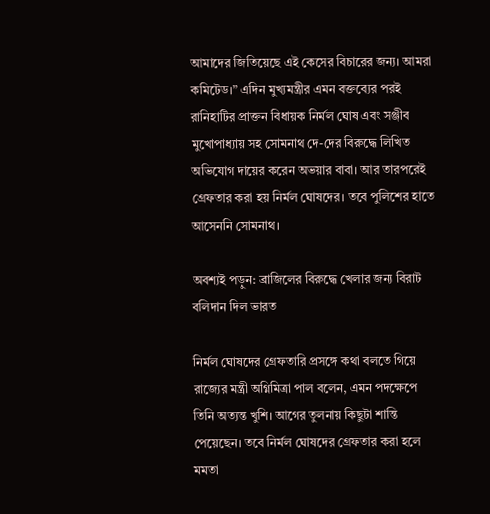আমাদের জিতিয়েছে এই কেসের বিচারের জন্য। আমরা কমিটেড।” এদিন মুখ্যমন্ত্রীর এমন বক্তব্যের পরই রানিহাটির প্রাক্তন বিধায়ক নির্মল ঘোষ এবং সঞ্জীব মুখোপাধ্যায় সহ সোমনাথ দে-দের বিরুদ্ধে লিখিত অভিযোগ দায়ের করেন অভয়ার বাবা। আর তারপরেই গ্রেফতার করা হয় নির্মল ঘোষদের। তবে পুলিশের হাতে আসেননি সোমনাথ।

অবশ্যই পড়ুন: ব্রাজিলের বিরুদ্ধে খেলার জন্য বিরাট বলিদান দিল ভারত

নির্মল ঘোষদের গ্রেফতারি প্রসঙ্গে কথা বলতে গিয়ে রাজ্যের মন্ত্রী অগ্নিমিত্রা পাল বলেন, এমন পদক্ষেপে তিনি অত্যন্ত খুশি। আগের তুলনায় কিছুটা শান্তি পেয়েছেন। তবে নির্মল ঘোষদের গ্রেফতার করা হলে মমতা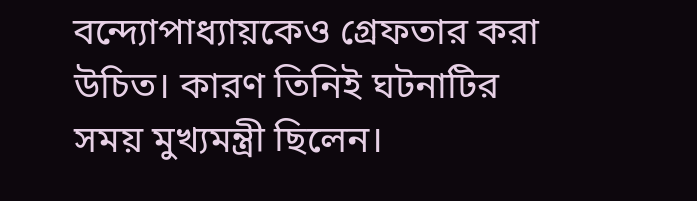বন্দ্যোপাধ্যায়কেও গ্রেফতার করা উচিত। কারণ তিনিই ঘটনাটির সময় মুখ্যমন্ত্রী ছিলেন।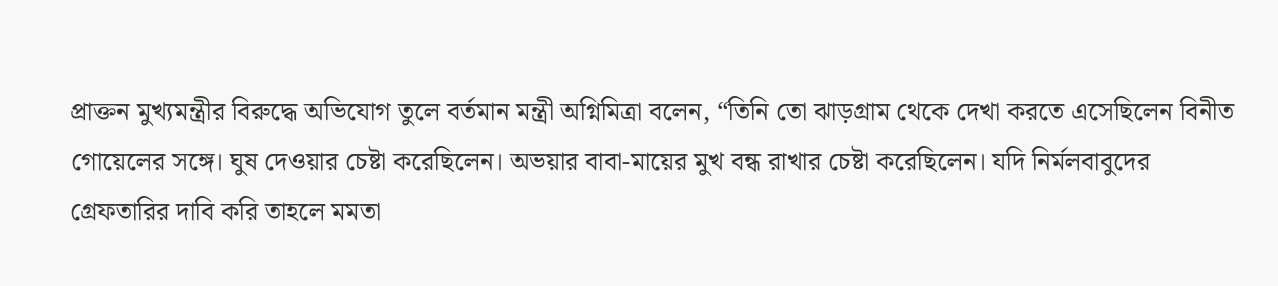প্রাক্তন মুখ্যমন্ত্রীর বিরুদ্ধে অভিযোগ তুলে বর্তমান মন্ত্রী অগ্নিমিত্রা বলেন, “তিনি তো ঝাড়গ্রাম থেকে দেখা করতে এসেছিলেন বিনীত গোয়েলের সঙ্গে। ঘুষ দেওয়ার চেষ্টা করেছিলেন। অভয়ার বাবা-মায়ের মুখ বন্ধ রাখার চেষ্টা করেছিলেন। যদি নির্মলবাবুদের গ্রেফতারির দাবি করি তাহলে মমতা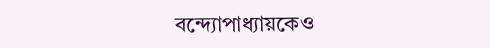বন্দ্যোপাধ্যায়কেও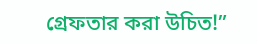গ্রেফতার করা উচিত!”